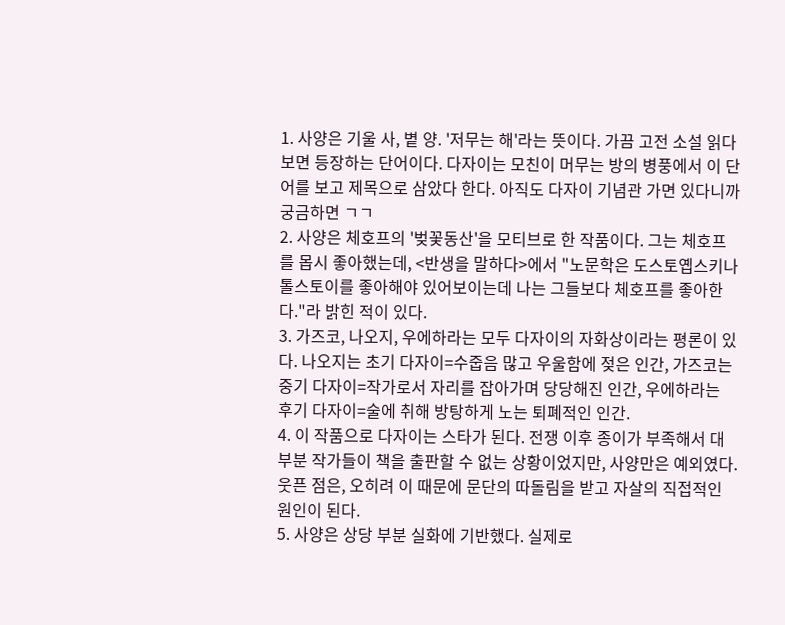1. 사양은 기울 사, 볕 양. '저무는 해'라는 뜻이다. 가끔 고전 소설 읽다보면 등장하는 단어이다. 다자이는 모친이 머무는 방의 병풍에서 이 단어를 보고 제목으로 삼았다 한다. 아직도 다자이 기념관 가면 있다니까 궁금하면 ㄱㄱ
2. 사양은 체호프의 '벚꽃동산'을 모티브로 한 작품이다. 그는 체호프를 몹시 좋아했는데, <반생을 말하다>에서 "노문학은 도스토옙스키나 톨스토이를 좋아해야 있어보이는데 나는 그들보다 체호프를 좋아한다."라 밝힌 적이 있다.
3. 가즈코, 나오지, 우에하라는 모두 다자이의 자화상이라는 평론이 있다. 나오지는 초기 다자이=수줍음 많고 우울함에 젖은 인간, 가즈코는 중기 다자이=작가로서 자리를 잡아가며 당당해진 인간, 우에하라는 후기 다자이=술에 취해 방탕하게 노는 퇴폐적인 인간.
4. 이 작품으로 다자이는 스타가 된다. 전쟁 이후 종이가 부족해서 대부분 작가들이 책을 출판할 수 없는 상황이었지만, 사양만은 예외였다. 웃픈 점은, 오히려 이 때문에 문단의 따돌림을 받고 자살의 직접적인 원인이 된다.
5. 사양은 상당 부분 실화에 기반했다. 실제로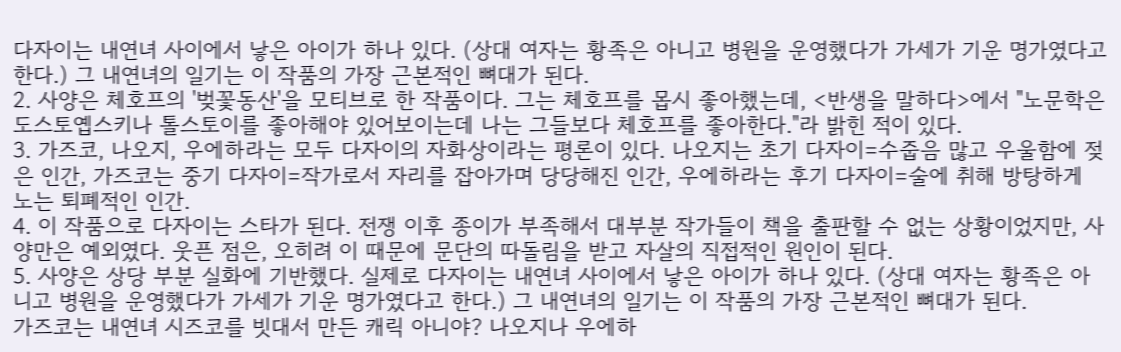다자이는 내연녀 사이에서 낳은 아이가 하나 있다. (상대 여자는 황족은 아니고 병원을 운영했다가 가세가 기운 명가였다고 한다.) 그 내연녀의 일기는 이 작품의 가장 근본적인 뼈대가 된다.
2. 사양은 체호프의 '벚꽃동산'을 모티브로 한 작품이다. 그는 체호프를 몹시 좋아했는데, <반생을 말하다>에서 "노문학은 도스토옙스키나 톨스토이를 좋아해야 있어보이는데 나는 그들보다 체호프를 좋아한다."라 밝힌 적이 있다.
3. 가즈코, 나오지, 우에하라는 모두 다자이의 자화상이라는 평론이 있다. 나오지는 초기 다자이=수줍음 많고 우울함에 젖은 인간, 가즈코는 중기 다자이=작가로서 자리를 잡아가며 당당해진 인간, 우에하라는 후기 다자이=술에 취해 방탕하게 노는 퇴폐적인 인간.
4. 이 작품으로 다자이는 스타가 된다. 전쟁 이후 종이가 부족해서 대부분 작가들이 책을 출판할 수 없는 상황이었지만, 사양만은 예외였다. 웃픈 점은, 오히려 이 때문에 문단의 따돌림을 받고 자살의 직접적인 원인이 된다.
5. 사양은 상당 부분 실화에 기반했다. 실제로 다자이는 내연녀 사이에서 낳은 아이가 하나 있다. (상대 여자는 황족은 아니고 병원을 운영했다가 가세가 기운 명가였다고 한다.) 그 내연녀의 일기는 이 작품의 가장 근본적인 뼈대가 된다.
가즈코는 내연녀 시즈코를 빗대서 만든 캐릭 아니야? 나오지나 우에하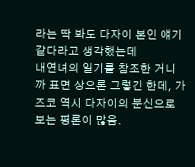라는 딱 봐도 다자이 본인 얘기 같다라고 생각했는데
내연녀의 일기를 참조한 거니까 표면 상으론 그렇긴 한데, 가즈코 역시 다자이의 분신으로 보는 평론이 많음.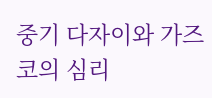중기 다자이와 가즈코의 심리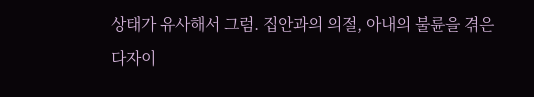상태가 유사해서 그럼. 집안과의 의절, 아내의 불륜을 겪은 다자이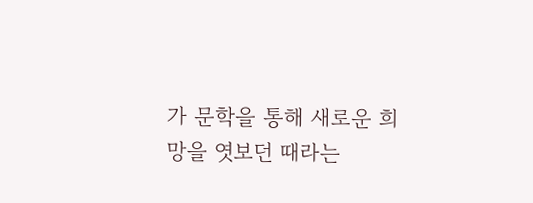가 문학을 통해 새로운 희망을 엿보던 때라는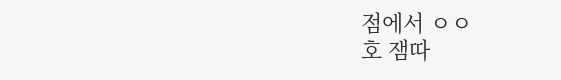점에서 ㅇㅇ
호 잼따